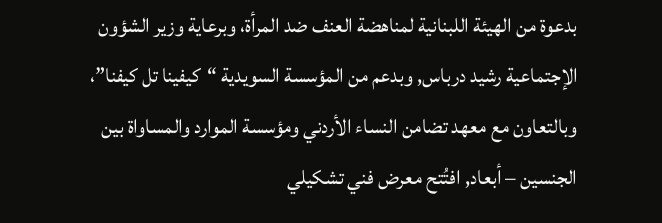بدعوة من الهيئة اللبنانية لمناهضة العنف ضد المرأة، وبرعاية وزير الشؤون الإجتماعية رشيد درباس, وبدعم من المؤسسة السويدية “كيفينا تل كيفنا”، وبالتعاون مع معهد تضامن النساء الأردني ومؤسسة الموارد والمساواة بين الجنسين – أبعاد, افتُتح معرض فني تشكيلي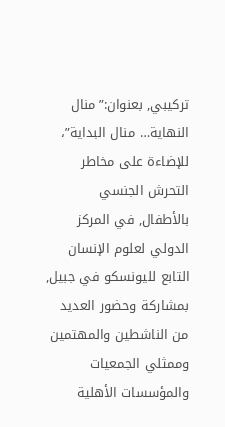تركيبي, بعنوان:”منال النهاية… منال البداية”، للإضاءة على مخاطر التحرش الجنسي بالأطفال, في المركز الدولي لعلوم الإنسان التابع لليونسكو في جبيل, بمشاركة وحضور العديد من الناشطين والمهتمين وممثلي الجمعيات والمؤسسات الأهلية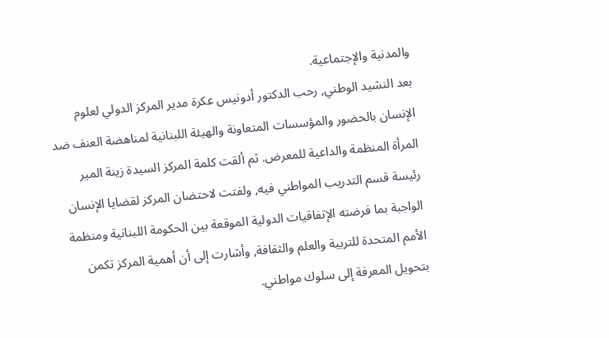والمدنية والإجتماعية.
بعد النشيد الوطني, رحب الدكتور أدونيس عكرة مدير المركز الدولي لعلوم الإنسان بالحضور والمؤسسات المتعاونة والهيئة اللبنانية لمناهضة العنف ضد المرأة المنظمة والداعية للمعرض. ثم ألقت كلمة المركز السيدة زينة المير رئيسة قسم التدريب المواطني فيه, ولفتت لاحتضان المركز لقضايا الإنسان الواجبة بما فرضته الإتفاقيات الدولية الموقعة بين الحكومة اللبنانية ومنظمة الأمم المتحدة للتربية والعلم والثقافة, وأشارت إلى أن أهمية المركز تكمن بتحويل المعرفة إلى سلوك مواطني.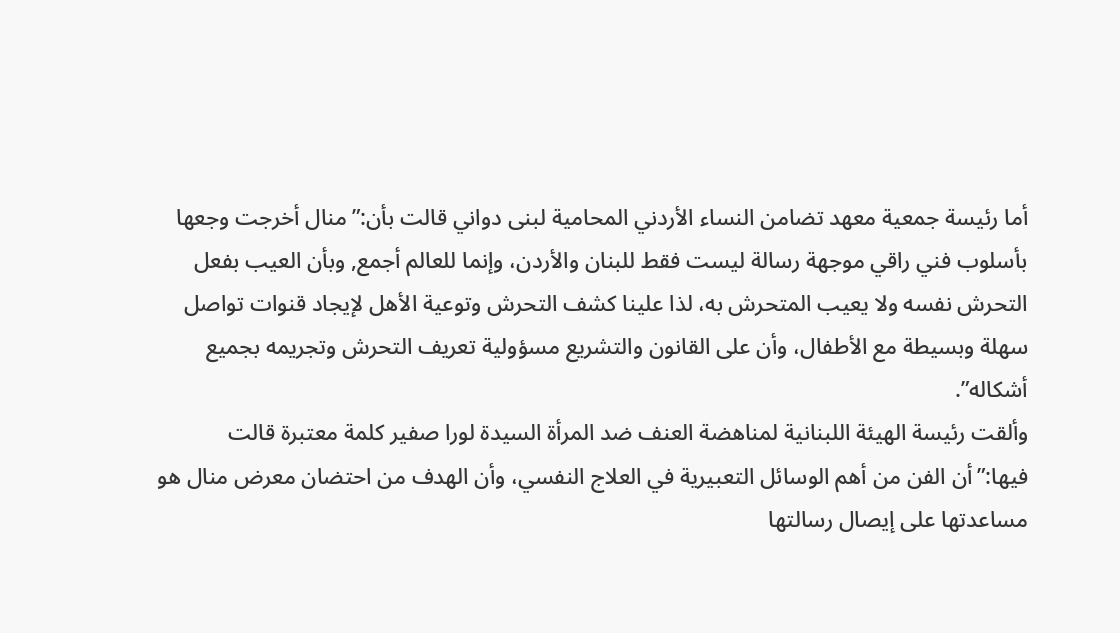أما رئيسة جمعية معهد تضامن النساء الأردني المحامية لبنى دواني قالت بأن:”منال أخرجت وجعها بأسلوب فني راقي موجهة رسالة ليست فقط للبنان والأردن، وإنما للعالم أجمع, وبأن العيب بفعل التحرش نفسه ولا يعيب المتحرش به، لذا علينا كشف التحرش وتوعية الأهل لإيجاد قنوات تواصل سهلة وبسيطة مع الأطفال، وأن على القانون والتشريع مسؤولية تعريف التحرش وتجريمه بجميع أشكاله”.
وألقت رئيسة الهيئة اللبنانية لمناهضة العنف ضد المرأة السيدة لورا صفير كلمة معتبرة قالت فيها:”أن الفن من أهم الوسائل التعبيرية في العلاج النفسي، وأن الهدف من احتضان معرض منال هو مساعدتها على إيصال رسالتها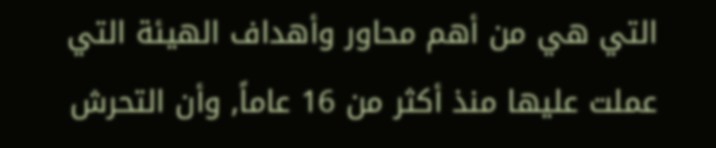التي هي من أهم محاور وأهداف الهيئة التي عملت عليها منذ أكثر من 16 عاماً, وأن التحرش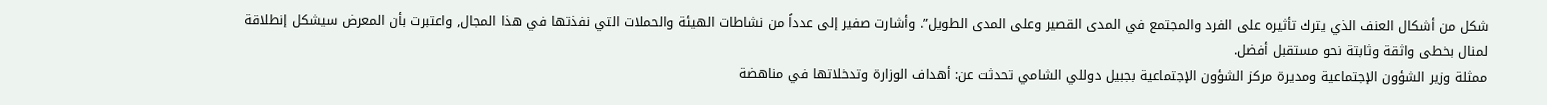شكل من أشكال العنف الذي يترك تأثيره على الفرد والمجتمع في المدى القصير وعلى المدى الطويل”. وأشارت صفير إلى عدداً من نشاطات الهيئة والحملات التي نفذتها في هذا المجال, واعتبرت بأن المعرض سيشكل إنطلاقة لمنال بخطى واثقة وثابتة نحو مستقبل أفضل.
ممثلة وزير الشؤون الإجتماعية ومديرة مركز الشؤون الإجتماعية بجبيل دوللي الشامي تحدثت عن: أهداف الوزارة وتدخلاتها في مناهضة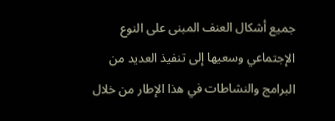جميع أشكال العنف المبنى على النوع الإجتماعي وسعيها إلى تنفيذ العديد من البرامج والنشاطات في هذا الإطار من خلال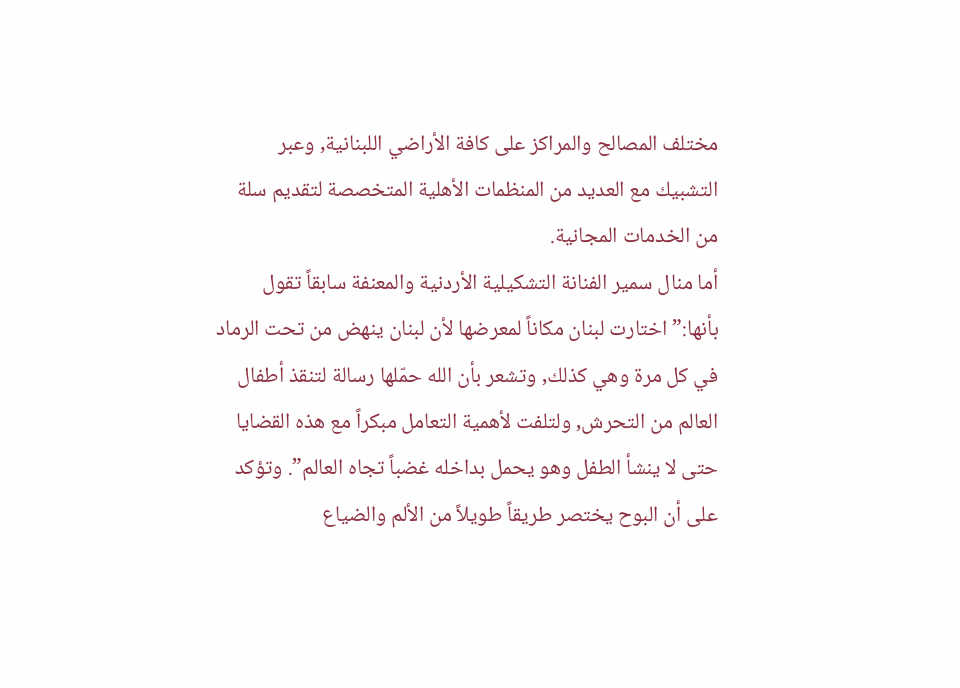مختلف المصالح والمراكز على كافة الأراضي اللبنانية, وعبر التشبيك مع العديد من المنظمات الأهلية المتخصصة لتقديم سلة من الخدمات المجانية.
أما منال سمير الفنانة التشكيلية الأردنية والمعنفة سابقاً تقول بأنها:”اختارت لبنان مكاناً لمعرضها لأن لبنان ينهض من تحت الرماد في كل مرة وهي كذلك, وتشعر بأن الله حمّلها رسالة لتنقذ أطفال العالم من التحرش, ولتلفت لأهمية التعامل مبكراً مع هذه القضايا حتى لا ينشأ الطفل وهو يحمل بداخله غضباً تجاه العالم”. وتؤكد على أن البوح يختصر طريقاً طويلاً من الألم والضياع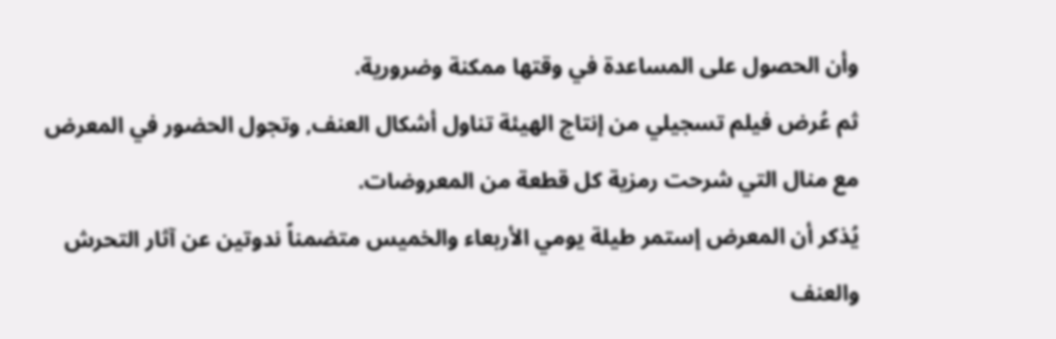وأن الحصول على المساعدة في وقتها ممكنة وضرورية.
ثم عُرض فيلم تسجيلي من إنتاج الهيئة تناول أشكال العنف, وتجول الحضور في المعرض مع منال التي شرحت رمزية كل قطعة من المعروضات.
يُذكر أن المعرض إستمر طيلة يومي الأربعاء والخميس متضمناً ندوتين عن آثار التحرش والعنف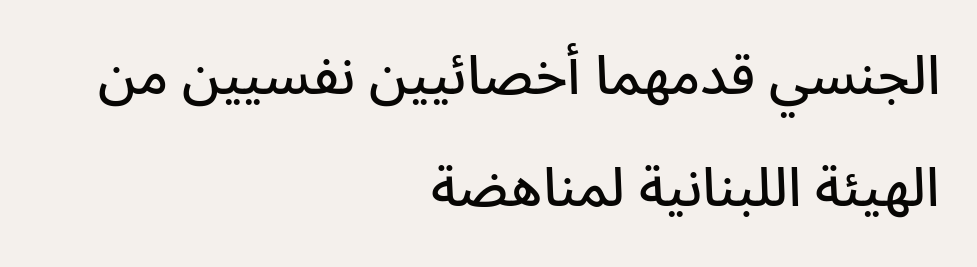الجنسي قدمهما أخصائيين نفسيين من الهيئة اللبنانية لمناهضة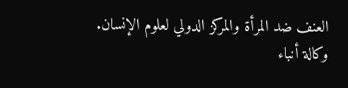العنف ضد المرأة والمركز الدولي لعلوم الإنسان.
وكالة أنباء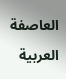العاصفة العربية